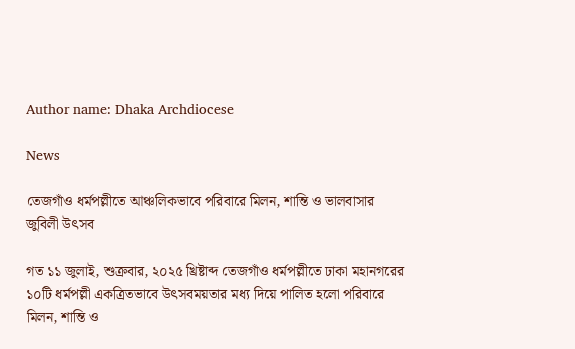Author name: Dhaka Archdiocese

News

তেজগাঁও ধর্মপল্লীতে আঞ্চলিকভাবে পরিবারে মিলন, শান্তি ও ভালবাসার জুবিলী উৎসব

গত ১১ জুলাই, শুক্রবার, ২০২৫ খ্রিষ্টাব্দ তেজগাঁও ধর্মপল্লীতে ঢাকা মহানগরের ১০টি ধর্মপল্লী একত্রিতভাবে উৎসবময়তার মধ্য দিয়ে পালিত হলো পরিবারে মিলন, শান্তি ও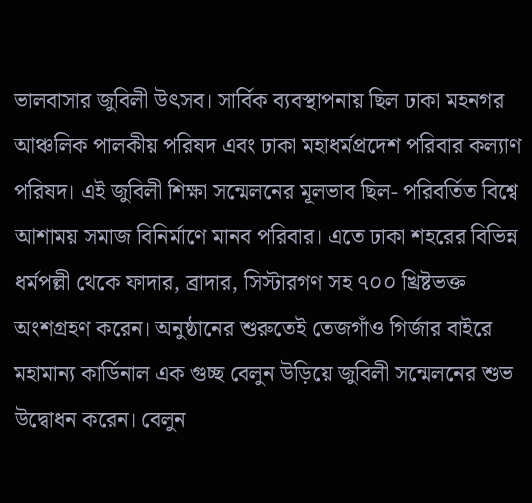ভালবাসার জুবিলী উৎসব। সার্বিক ব্যবস্থাপনায় ছিল ঢাকা মহনগর আঞ্চলিক পালকীয় পরিষদ এবং ঢাকা মহাধর্মপ্রদেশ পরিবার কল্যাণ পরিষদ। এই জুবিলী শিক্ষা সন্মেলনের মূলভাব ছিল- পরিবর্তিত বিশ্বে আশাময় সমাজ বিনির্মাণে মানব পরিবার। এতে ঢাকা শহরের বিভিন্ন ধর্মপল্লী থেকে ফাদার, ব্রাদার, সিস্টারগণ সহ ৭০০ খ্রিষ্টভক্ত অংশগ্রহণ করেন। অনুষ্ঠানের শুরুতেই তেজগাঁও গির্জার বাইরে মহামান্য কার্ডিনাল এক গুচ্ছ বেলুন উড়িয়ে জুবিলী সন্মেলনের শুভ উদ্বোধন করেন। বেলুন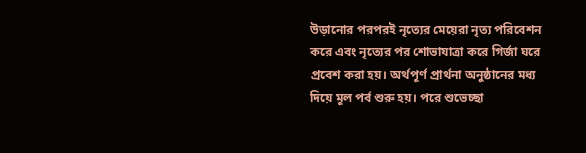উড়ানোর পরপরই নৃত্যের মেয়েরা নৃত্য পরিবেশন করে এবং নৃত্যের পর শোভাযাত্রা করে গির্জা ঘরে প্রবেশ করা হয়। অর্থপূর্ণ প্রার্থনা অনুষ্ঠানের মধ্য দিয়ে মূল পর্ব শুরু হয়। পরে শুভেচ্ছা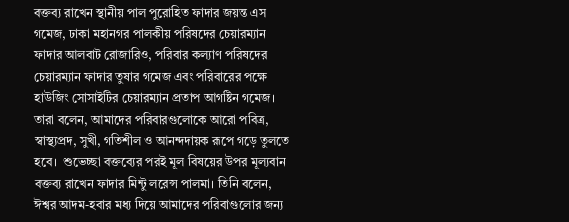বক্তব্য রাখেন স্থানীয় পাল পুরোহিত ফাদার জয়ন্ত এস গমেজ, ঢাকা মহানগর পালকীয় পরিষদের চেয়ারম্যান ফাদার আলবাট রোজারিও, পরিবার কল্যাণ পরিষদের চেয়ারম্যান ফাদার তুষার গমেজ এবং পরিবারের পক্ষে হাউজিং সোসাইটির চেয়ারম্যান প্রতাপ আগষ্টিন গমেজ। তারা বলেন, আমাদের পরিবারগুলোকে আরো পবিত্র, স্বাস্থ্যপ্রদ, সুখী, গতিশীল ও আনন্দদায়ক রূপে গড়ে তুলতে হবে।  শুভেচ্ছা বক্তব্যের পরই মূল বিষয়ের উপর মূল্যবান বক্তব্য রাখেন ফাদার মিন্টু লরেন্স পালমা। তিনি বলেন, ঈশ্বর আদম-হবার মধ্য দিয়ে আমাদের পরিবাগুলোর জন্য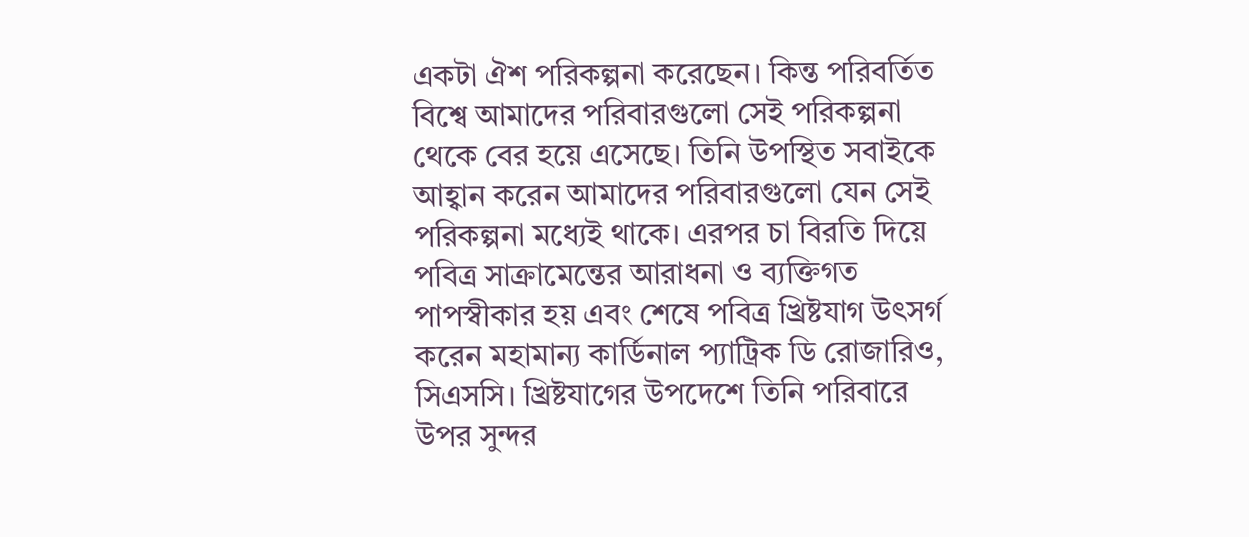একটা ঐশ পরিকল্পনা করেছেন। কিন্ত পরিবর্তিত বিশ্বে আমাদের পরিবারগুলো সেই পরিকল্পনা থেকে বের হয়ে এসেছে। তিনি উপস্থিত সবাইকে আহ্বান করেন আমাদের পরিবারগুলো যেন সেই পরিকল্পনা মধ্যেই থাকে। এরপর চা বিরতি দিয়ে পবিত্র সাক্রামেন্তের আরাধনা ও ব্যক্তিগত পাপস্বীকার হয় এবং শেষে পবিত্র খ্রিষ্টযাগ উৎসর্গ করেন মহামান্য কার্ডিনাল প্যাট্রিক ডি রোজারিও, সিএসসি। খ্রিষ্টযাগের উপদেশে তিনি পরিবারে উপর সুন্দর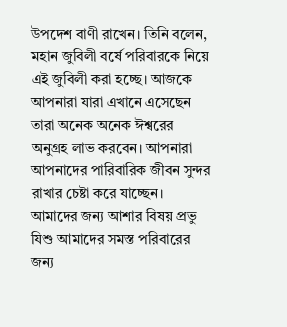উপদেশ বাণী রাখেন। তিনি বলেন, মহান জুবিলী বর্ষে পরিবারকে নিয়ে এই জুবিলী করা হচ্ছে। আজকে আপনারা যারা এখানে এসেছেন তারা অনেক অনেক ঈশ্বরের অনুগ্রহ লাভ করবেন। আপনারা আপনাদের পারিবারিক জীবন সুন্দর রাখার চেষ্টা করে যাচ্ছেন। আমাদের জন্য আশার বিষয় প্রভু যিশু আমাদের সমস্ত পরিবারের জন্য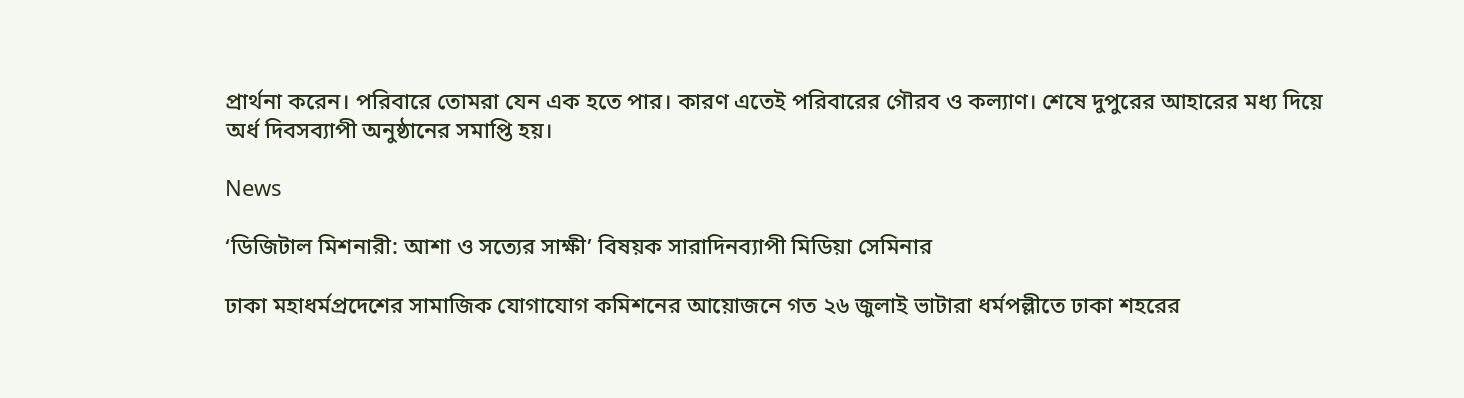প্রার্থনা করেন। পরিবারে তোমরা যেন এক হতে পার। কারণ এতেই পরিবারের গৌরব ও কল্যাণ। শেষে দুপুরের আহারের মধ্য দিয়ে অর্ধ দিবসব্যাপী অনুষ্ঠানের সমাপ্তি হয়।

News

‘ডিজিটাল মিশনারী: আশা ও সত্যের সাক্ষী’ বিষয়ক সারাদিনব্যাপী মিডিয়া সেমিনার

ঢাকা মহাধর্মপ্রদেশের সামাজিক যোগাযোগ কমিশনের আয়োজনে গত ২৬ জুলাই ভাটারা ধর্মপল্লীতে ঢাকা শহরের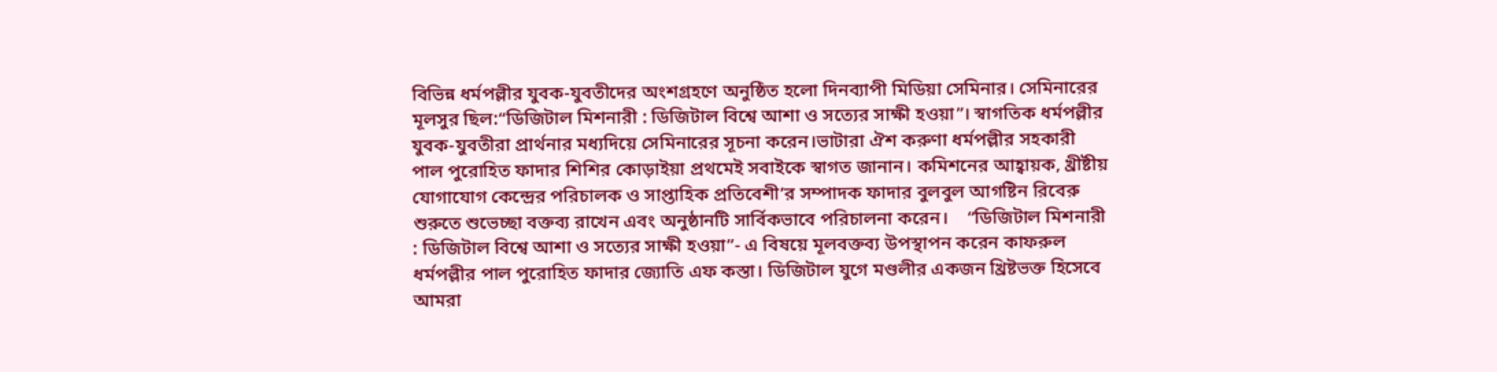বিভিন্ন ধর্মপল্লীর যুবক-যুবতীদের অংশগ্রহণে অনুষ্ঠিত হলো দিনব্যাপী মিডিয়া সেমিনার। সেমিনারের মূলসুর ছিল:“ডিজিটাল মিশনারী : ডিজিটাল বিশ্বে আশা ও সত্যের সাক্ষী হওয়া”। স্বাগতিক ধর্মপল্লীর যুবক-যুবতীরা প্রার্থনার মধ্যদিয়ে সেমিনারের সূচনা করেন।ভাটারা ঐশ করুণা ধর্মপল্লীর সহকারী পাল পুরোহিত ফাদার শিশির কোড়াইয়া প্রথমেই সবাইকে স্বাগত জানান। কমিশনের আহ্বায়ক, খ্রীষ্টীয় যোগাযোগ কেন্দ্রের পরিচালক ও সাপ্তাহিক প্রতিবেশী’র সম্পাদক ফাদার বুলবুল আগষ্টিন রিবেরু শুরুতে শুভেচ্ছা বক্তব্য রাখেন এবং অনুষ্ঠানটি সার্বিকভাবে পরিচালনা করেন।    “ডিজিটাল মিশনারী : ডিজিটাল বিশ্বে আশা ও সত্যের সাক্ষী হওয়া”- এ বিষয়ে মূলবক্তব্য উপস্থাপন করেন কাফরুল ধর্মপল্লীর পাল পুরোহিত ফাদার জ্যোতি এফ কস্তা। ডিজিটাল যুগে মণ্ডলীর একজন খ্রিষ্টভক্ত হিসেবে আমরা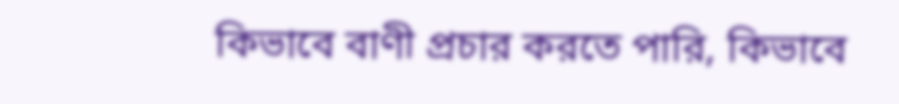কিভাবে বাণী প্রচার করতে পারি, কিভাবে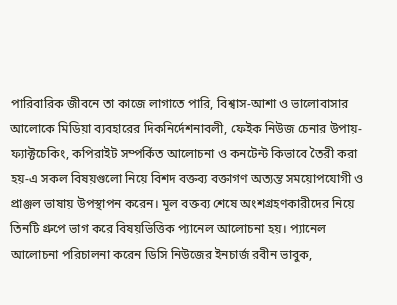পারিবারিক জীবনে তা কাজে লাগাতে পারি, বিশ্বাস-আশা ও ভালোবাসার আলোকে মিডিয়া ব্যবহারের দিকনির্দেশনাবলী, ফেইক নিউজ চেনার উপায়-ফ্যাক্টচেকিং, কপিরাইট সম্পর্কিত আলোচনা ও কনটেন্ট কিভাবে তৈরী করা হয়-এ সকল বিষয়গুলো নিয়ে বিশদ বক্তব্য বক্তাগণ অত্যন্ত সময়োপযোগী ও প্রাঞ্জল ভাষায় উপস্থাপন করেন। মূল বক্তব্য শেষে অংশগ্রহণকারীদের নিয়ে তিনটি গ্রুপে ভাগ করে বিষয়ভিত্তিক প্যানেল আলোচনা হয়। প্যানেল আলোচনা পরিচালনা করেন ডিসি নিউজের ইনচার্জ রবীন ভাবুক,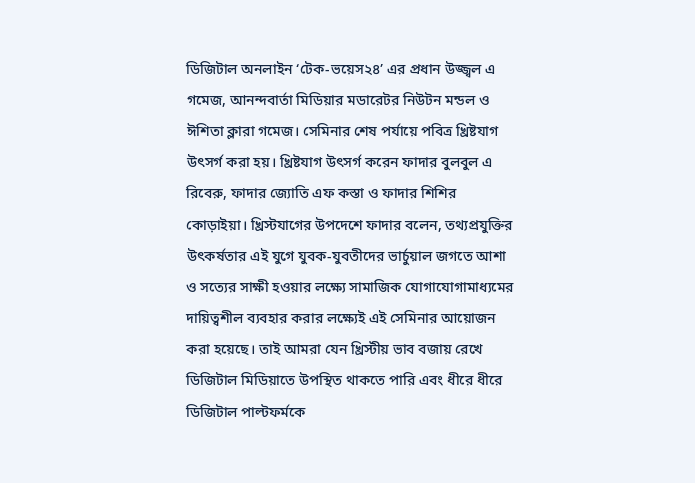ডিজিটাল অনলাইন ‘টেক-ভয়েস২৪’ এর প্রধান উজ্জ্বল এ গমেজ, আনন্দবার্তা মিডিয়ার মডারেটর নিউটন মন্ডল ও ঈশিতা ক্লারা গমেজ। সেমিনার শেষ পর্যায়ে পবিত্র খ্রিষ্টযাগ উৎসর্গ করা হয়। খ্রিষ্টযাগ উৎসর্গ করেন ফাদার বুলবুল এ রিবেরু, ফাদার জ্যোতি এফ কস্তা ও ফাদার শিশির কোড়াইয়া। খ্রিস্টযাগের উপদেশে ফাদার বলেন, তথ্যপ্রযুক্তির উৎকর্ষতার এই যুগে যুবক-যুবতীদের ভার্চুয়াল জগতে আশা ও সত্যের সাক্ষী হওয়ার লক্ষ্যে সামাজিক যোগাযোগামাধ্যমের দায়িত্বশীল ব্যবহার করার লক্ষ্যেই এই সেমিনার আয়োজন করা হয়েছে। তাই আমরা যেন খ্রিস্টীয় ভাব বজায় রেখে ডিজিটাল মিডিয়াতে উপস্থিত থাকতে পারি এবং ধীরে ধীরে ডিজিটাল পাল্টফর্মকে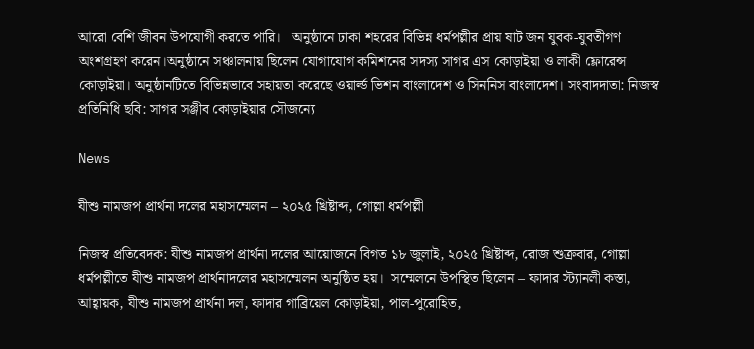আরো বেশি জীবন উপযোগী করতে পারি।   অনুষ্ঠানে ঢাকা শহরের বিভিন্ন ধর্মপল্লীর প্রায় ষাট জন যুবক-যুবতীগণ অংশগ্রহণ করেন।অনুষ্ঠানে সঞ্চালনায় ছিলেন যোগাযোগ কমিশনের সদস্য সাগর এস কোড়াইয়া ও লাকী ফ্লোরেন্স কোড়াইয়া। অনুষ্ঠানটিতে বিভিন্নভাবে সহায়তা করেছে ওয়ার্ল্ড ভিশন বাংলাদেশ ও সিননিস বাংলাদেশ। সংবাদদাতা: নিজস্ব প্রতিনিধি ছবি: সাগর সঞ্জীব কোড়াইয়ার সৌজন্যে

News

যীশু নামজপ প্রার্থনা দলের মহাসম্মেলন – ২০২৫ খ্রিষ্টাব্দ, গোল্লা ধর্মপল্লী

নিজস্ব প্রতিবেদক: যীশু নামজপ প্রার্থনা দলের আয়োজনে বিগত ১৮ জুলাই, ২০২৫ খ্রিষ্টাব্দ, রোজ শুক্রবার, গোল্লা ধর্মপল্লীতে যীশু নামজপ প্রার্থনাদলের মহাসম্মেলন অনুষ্ঠিত হয়।  সম্মেলনে উপস্থিত ছিলেন – ফাদার স্ট্যানলী কস্তা, আহ্বায়ক, যীশু নামজপ প্রার্থনা দল, ফাদার গাব্রিয়েল কোড়াইয়া, পাল-পুরোহিত,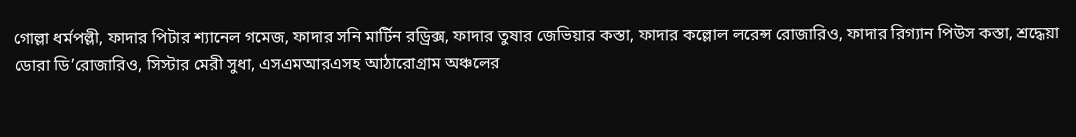গোল্লা ধর্মপল্লী, ফাদার পিটার শ্যানেল গমেজ, ফাদার সনি মার্টিন রড্রিক্স, ফাদার তুষার জেভিয়ার কস্তা, ফাদার কল্লোল লরেন্স রোজারিও, ফাদার রিগ্যান পিউস কস্তা, শ্রদ্ধেয়া ডোরা ডি’রোজারিও, সিস্টার মেরী সুধা, এসএমআরএসহ আঠারোগ্রাম অঞ্চলের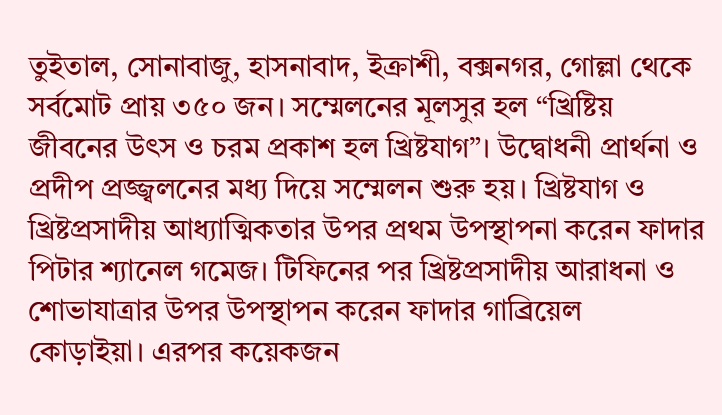তুইতাল, সোনাবাজু, হাসনাবাদ, ইক্রাশী, বক্সনগর, গোল্লা থেকে সর্বমোট প্রায় ৩৫০ জন। সম্মেলনের মূলসুর হল “খ্রিষ্টিয় জীবনের উৎস ও চরম প্রকাশ হল খ্রিষ্টযাগ”। উদ্বোধনী প্রার্থনা ও প্রদীপ প্রজ্জ্বলনের মধ্য দিয়ে সম্মেলন শুরু হয়। খ্রিষ্টযাগ ও খ্রিষ্টপ্রসাদীয় আধ্যাত্মিকতার উপর প্রথম উপস্থাপনা করেন ফাদার পিটার শ্যানেল গমেজ। টিফিনের পর খ্রিষ্টপ্রসাদীয় আরাধনা ও শোভাযাত্রার উপর উপস্থাপন করেন ফাদার গাব্রিয়েল কোড়াইয়া। এরপর কয়েকজন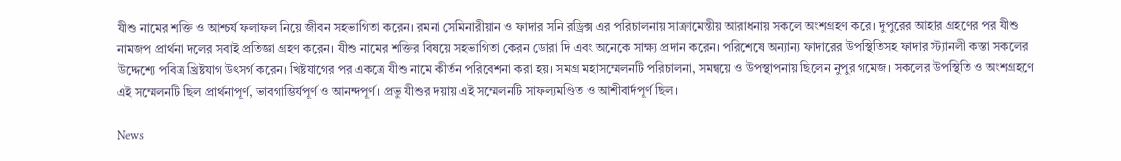যীশু নামের শক্তি ও আশ্চর্য ফলাফল নিয়ে জীবন সহভাগিতা করেন। রমনা সেমিনারীয়ান ও ফাদার সনি রড্রিক্স এর পরিচালনায় সাক্রামেন্তীয় আরাধনায় সকলে অংশগ্রহণ করে। দুপুরের আহার গ্রহণের পর যীশু নামজপ প্রার্থনা দলের সবাই প্রতিজ্ঞা গ্রহণ করেন। যীশু নামের শক্তির বিষয়ে সহভাগিতা কেরন ডোরা দি এবং অনেকে সাক্ষ্য প্রদান করেন। পরিশেষে অন্যান্য ফাদারের উপস্থিতিসহ ফাদার স্ট্যানলী কস্তা সকলের উদ্দেশ্যে পবিত্র খ্রিষ্টযাগ উৎসর্গ করেন। খিষ্টযাগের পর একত্রে যীশু নামে কীর্তন পরিবেশনা করা হয়। সমগ্র মহাসম্মেলনটি পরিচালনা, সমন্বয়ে ও উপস্থাপনায় ছিলেন নুপুর গমেজ। সকলের উপস্থিতি ও অংশগ্রহণে এই সম্মেলনটি ছিল প্রার্থনাপূর্ণ, ভাবগাম্ভির্যপূর্ণ ও আনন্দপূর্ণ। প্রভু যীশুর দয়ায় এই সম্মেলনটি সাফল্যমণ্ডিত ও আশীবার্দপূর্ণ ছিল।

News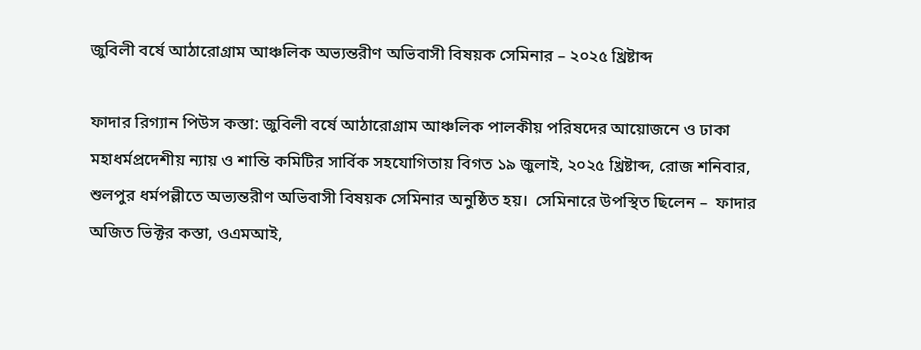জুবিলী বর্ষে আঠারোগ্রাম আঞ্চলিক অভ্যন্তরীণ অভিবাসী বিষয়ক সেমিনার – ২০২৫ খ্রিষ্টাব্দ

ফাদার রিগ্যান পিউস কস্তা: জুবিলী বর্ষে আঠারোগ্রাম আঞ্চলিক পালকীয় পরিষদের আয়োজনে ও ঢাকা মহাধর্মপ্রদেশীয় ন্যায় ও শান্তি কমিটির সার্বিক সহযোগিতায় বিগত ১৯ জুলাই, ২০২৫ খ্রিষ্টাব্দ, রোজ শনিবার, শুলপুর ধর্মপল্লীতে অভ্যন্তরীণ অভিবাসী বিষয়ক সেমিনার অনুষ্ঠিত হয়।  সেমিনারে উপস্থিত ছিলেন –  ফাদার অজিত ভিক্টর কস্তা, ওএমআই,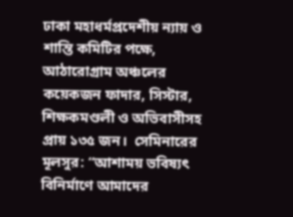ঢাকা মহাধর্মপ্রদেশীয় ন্যায় ও শান্তি কমিটির পক্ষে, আঠারোগ্রাম অঞ্চলের কয়েকজন ফাদার, সিস্টার, শিক্ষকমণ্ডলী ও অভিবাসীসহ প্রায় ১৩৫ জন।  সেমিনারের মূলসুর: “আশাময় ভবিষ্যৎ বিনির্মাণে আমাদের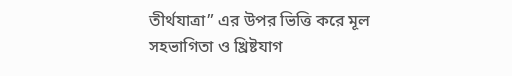তীর্থযাত্রা” এর উপর ভিত্তি করে মূল সহভাগিতা ও খ্রিষ্টযাগ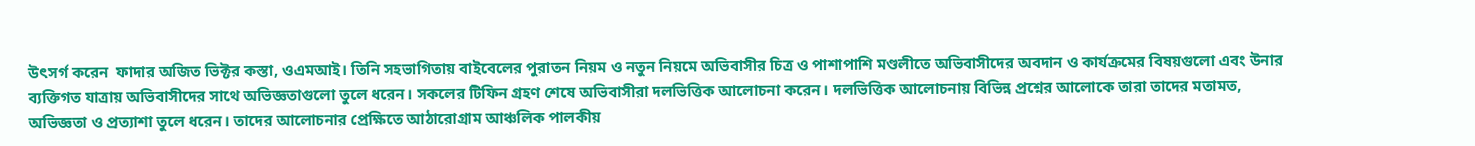উৎসর্গ করেন  ফাদার অজিত ভিক্টর কস্তা, ওএমআই। তিনি সহভাগিতায় বাইবেলের পুরাতন নিয়ম ও নতুন নিয়মে অভিবাসীর চিত্র ও পাশাপাশি মণ্ডলীতে অভিবাসীদের অবদান ও কার্যক্রমের বিষয়গুলো এবং উনার ব্যক্তিগত যাত্রায় অভিবাসীদের সাথে অভিজ্ঞতাগুলো তুলে ধরেন। সকলের টিফিন গ্রহণ শেষে অভিবাসীরা দলভিত্তিক আলোচনা করেন। দলভিত্তিক আলোচনায় বিভিন্ন প্রশ্নের আলোকে তারা তাদের মতামত, অভিজ্ঞতা ও প্রত্যাশা তুলে ধরেন। তাদের আলোচনার প্রেক্ষিতে আঠারোগ্রাম আঞ্চলিক পালকীয়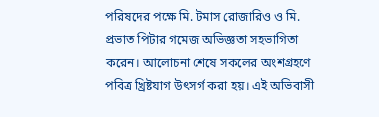পরিষদের পক্ষে মি. টমাস রোজারিও ও মি. প্রভাত পিটার গমেজ অভিজ্ঞতা সহভাগিতা করেন। আলোচনা শেষে সকলের অংশগ্রহণে পবিত্র খ্রিষ্টযাগ উৎসর্গ করা হয়। এই অভিবাসী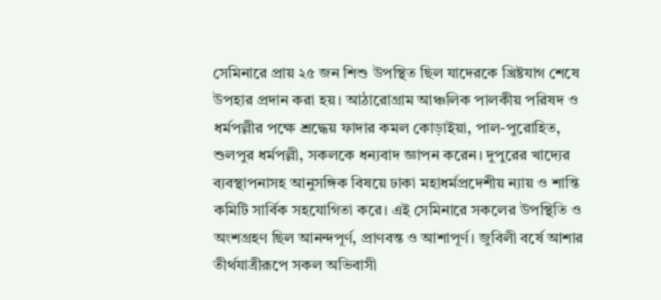সেমিনারে প্রায় ২৫ জন শিশু উপস্থিত ছিল যাদেরকে খ্রিষ্টযাগ শেষে উপহার প্রদান করা হয়। আঠারোগ্রাম আঞ্চলিক পালকীয় পরিষদ ও ধর্মপল্লীর পক্ষে শ্রদ্ধেয় ফাদার কমল কোড়াইয়া, পাল-পুরোহিত, শুলপুর ধর্মপল্লী, সকলকে ধন্যবাদ জ্ঞাপন করেন। দুপুরের খাদ্যের ব্যবস্থাপনাসহ আনুসঙ্গিক বিষয়ে ঢাকা মহাধর্মপ্রদেশীয় ন্যায় ও শান্তি কমিটি সার্বিক সহযোগিতা করে। এই সেমিনারে সকলের উপস্থিতি ও অংশগ্রহণ ছিল আনন্দপূর্ণ, প্রাণবন্ত ও আশাপূর্ণ। জুবিলী বর্ষে আশার তীর্থযাত্রীরূপে সকল অভিবাসী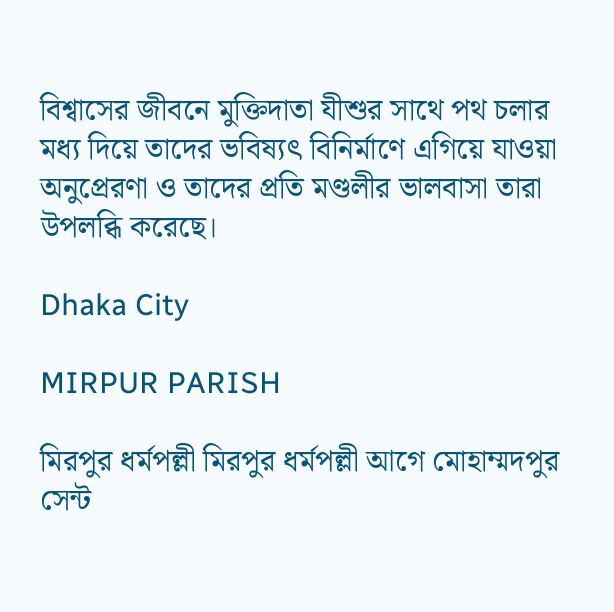বিশ্বাসের জীবনে মুক্তিদাতা যীশুর সাথে পথ চলার মধ্য দিয়ে তাদের ভবিষ্যৎ বিনির্মাণে এগিয়ে যাওয়া অনুপ্রেরণা ও তাদের প্রতি মণ্ডলীর ভালবাসা তারা উপলব্ধি করেছে।

Dhaka City

MIRPUR PARISH

মিরপুর ধর্মপল্লী মিরপুর ধর্মপল্লী আগে মোহাম্মদপুর সেন্ট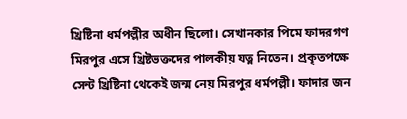খ্রিষ্টিনা ধর্মপল্লীর অধীন ছিলো। সেখানকার পিমে ফাদরগণ মিরপুর এসে খ্রিষ্টভক্তদের পালকীয় যত্ন নিতেন। প্রকৃতপক্ষে সেন্ট খ্রিষ্টিনা থেকেই জন্ম নেয় মিরপুর ধর্মপল্লী। ফাদার জন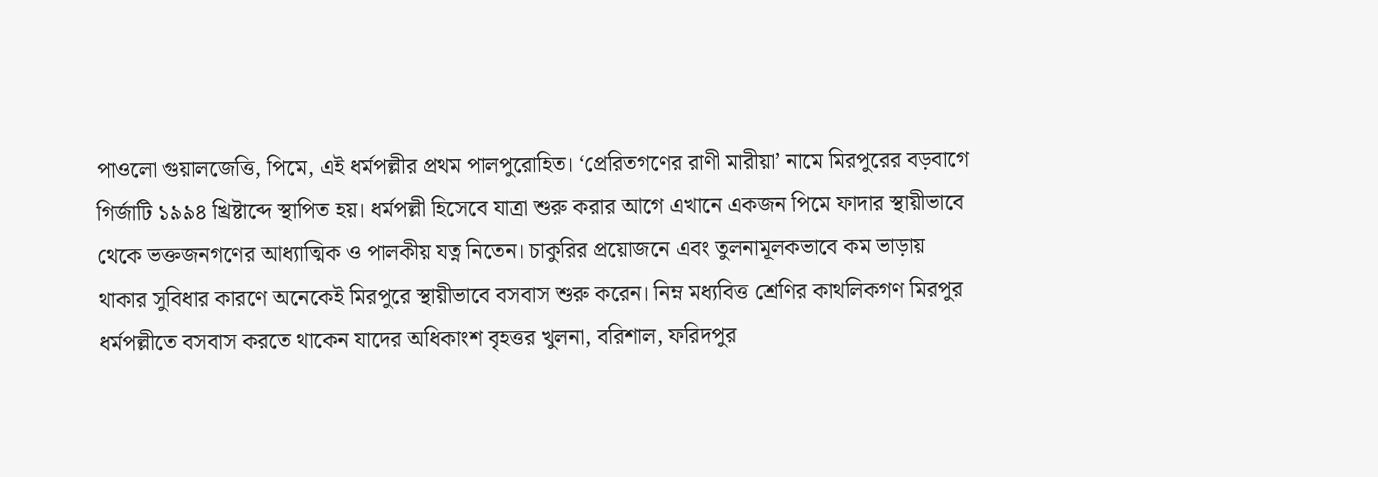পাওলো গুয়ালজেত্তি, পিমে, এই ধর্মপল্লীর প্রথম পালপুরোহিত। ‘প্রেরিতগণের রাণী মারীয়া’ নামে মিরপুরের বড়বাগে গির্জাটি ১৯৯৪ খ্রিষ্টাব্দে স্থাপিত হয়। ধর্মপল্লী হিসেবে যাত্রা শুরু করার আগে এখানে একজন পিমে ফাদার স্থায়ীভাবে থেকে ভক্তজনগণের আধ্যাত্মিক ও পালকীয় যত্ন নিতেন। চাকুরির প্রয়োজনে এবং তুলনামূলকভাবে কম ভাড়ায় থাকার সুবিধার কারণে অনেকেই মিরপুরে স্থায়ীভাবে বসবাস শুরু করেন। নিম্ন মধ্যবিত্ত শ্রেণির কাথলিকগণ মিরপুর ধর্মপল্লীতে বসবাস করতে থাকেন যাদের অধিকাংশ বৃহত্তর খুলনা, বরিশাল, ফরিদপুর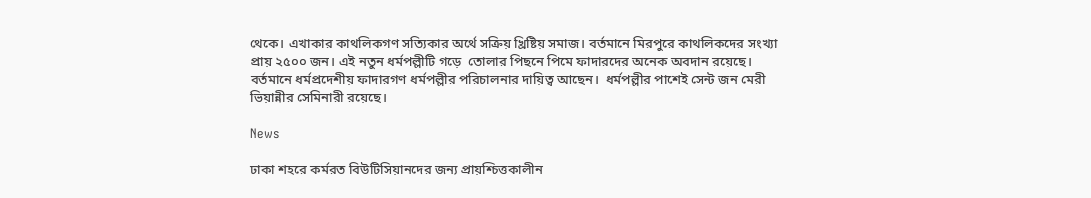থেকে। এখাকার কাথলিকগণ সত্যিকার অর্থে সক্রিয় খ্রিষ্টিয় সমাজ। বর্তমানে মিরপুরে কাথলিকদের সংখ্যা প্রায় ২৫০০ জন। এই নতুন ধর্মপল্লীটি গড়ে  তোলার পিছনে পিমে ফাদারদের অনেক অবদান রয়েছে। বর্তমানে ধর্মপ্রদেশীয় ফাদারগণ ধর্মপল্লীর পরিচালনার দায়িত্ব আছেন।  ধর্মপল্লীর পাশেই সেন্ট জন মেরী ভিয়ান্নীর সেমিনারী রয়েছে।

News

ঢাকা শহরে কর্মরত বিউটিসিয়ানদের জন্য প্রায়শ্চিত্তকালীন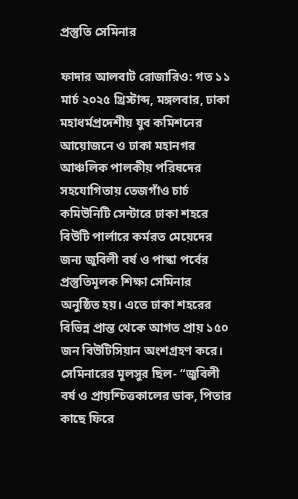প্রস্তুতি সেমিনার

ফাদার আলবাট রোজারিও: গত ১১ মার্চ ২০২৫ খ্রিস্টাব্দ, মঙ্গলবার, ঢাকা মহাধর্মপ্রদেশীয় যুব কমিশনের আয়োজনে ও ঢাকা মহানগর আঞ্চলিক পালকীয় পরিষদের সহযোগিতায় তেজগাঁও চার্চ কমিউনিটি সেন্টারে ঢাকা শহরে বিউটি পার্লারে কর্মরত মেয়েদের জন্য জুবিলী বর্ষ ও পাস্কা পর্বের প্রস্তুতিমূলক শিক্ষা সেমিনার অনুষ্ঠিত হয়। এতে ঢাকা শহরের বিভিন্ন প্রান্ত থেকে আগত প্রায় ১৫০ জন বিউটিসিয়ান অংশগ্রহণ করে। সেমিনারের মূলসুর ছিল- “জুবিলী বর্ষ ও প্রায়শ্চিত্তকালের ডাক, পিতার কাছে ফিরে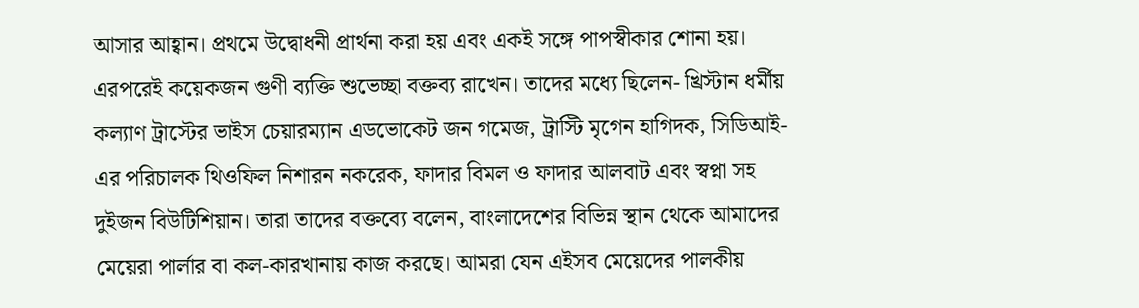আসার আহ্বান। প্রথমে উদ্বোধনী প্রার্থনা করা হয় এবং একই সঙ্গে পাপস্বীকার শোনা হয়। এরপরেই কয়েকজন গুণী ব্যক্তি শুভেচ্ছা বক্তব্য রাখেন। তাদের মধ্যে ছিলেন- খ্রিস্টান ধর্মীয় কল্যাণ ট্রাস্টের ভাইস চেয়ারম্যান এডভোকেট জন গমেজ, ট্রাস্টি মৃগেন হাগিদক, সিডিআই-এর পরিচালক থিওফিল নিশারন নকরেক, ফাদার বিমল ও ফাদার আলবাট এবং স্বপ্না সহ দুইজন বিউটিশিয়ান। তারা তাদের বক্তব্যে বলেন, বাংলাদেশের বিভিন্ন স্থান থেকে আমাদের মেয়েরা পার্লার বা কল-কারখানায় কাজ করছে। আমরা যেন এইসব মেয়েদের পালকীয়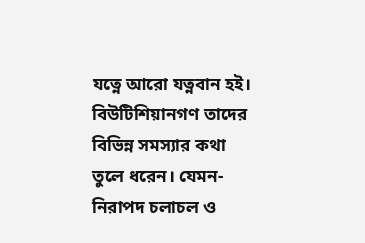যত্নে আরো যত্নবান হই। বিউটিশিয়ানগণ তাদের বিভিন্ন সমস্যার কথা তুলে ধরেন। যেমন- নিরাপদ চলাচল ও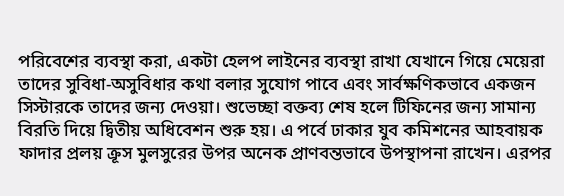পরিবেশের ব্যবস্থা করা, একটা হেলপ লাইনের ব্যবস্থা রাখা যেখানে গিয়ে মেয়েরা তাদের সুবিধা-অসুবিধার কথা বলার সুযোগ পাবে এবং সার্বক্ষণিকভাবে একজন সিস্টারকে তাদের জন্য দেওয়া। শুভেচ্ছা বক্তব্য শেষ হলে টিফিনের জন্য সামান্য বিরতি দিয়ে দ্বিতীয় অধিবেশন শুরু হয়। এ পর্বে ঢাকার যুব কমিশনের আহবায়ক ফাদার প্রলয় ক্রূস মুলসুরের উপর অনেক প্রাণবন্তভাবে উপস্থাপনা রাখেন। এরপর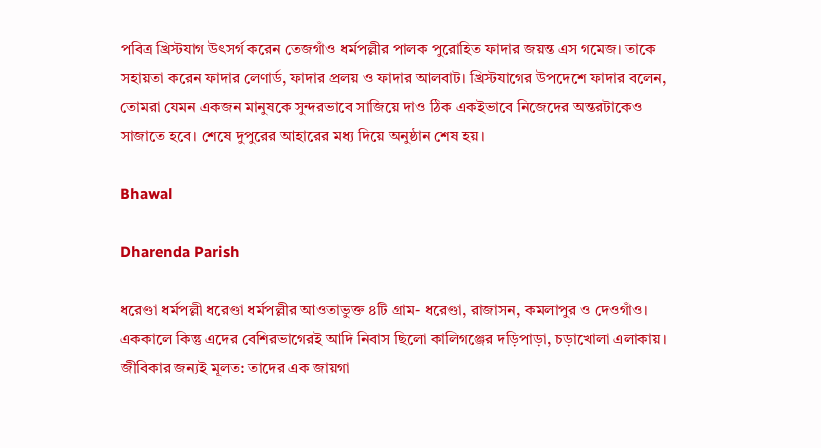পবিত্র খ্রিস্টযাগ উৎসর্গ করেন তেজগাঁও ধর্মপল্লীর পালক পুরোহিত ফাদার জয়ন্ত এস গমেজ। তাকে সহায়তা করেন ফাদার লেণার্ড, ফাদার প্রলয় ও ফাদার আলবাট। খ্রিস্টযাগের উপদেশে ফাদার বলেন, তোমরা যেমন একজন মানুষকে সুন্দরভাবে সাজিয়ে দাও ঠিক একইভাবে নিজেদের অন্তরটাকেও সাজাতে হবে। শেষে দুপুরের আহারের মধ্য দিয়ে অনুষ্ঠান শেষ হয়।

Bhawal

Dharenda Parish

ধরেণ্ডা ধর্মপল্লী ধরেণ্ডা ধর্মপল্লীর আওতাভুক্ত ৪টি গ্রাম- ধরেণ্ডা, রাজাসন, কমলাপুর ও দেওগাঁও। এককালে কিন্তু এদের বেশিরভাগেরই আদি নিবাস ছিলো কালিগঞ্জের দড়িপাড়া, চড়াখোলা এলাকায়। জীবিকার জন্যই মূলত: তাদের এক জায়গা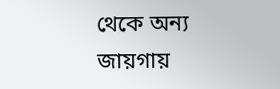থেকে অন্য জায়গায়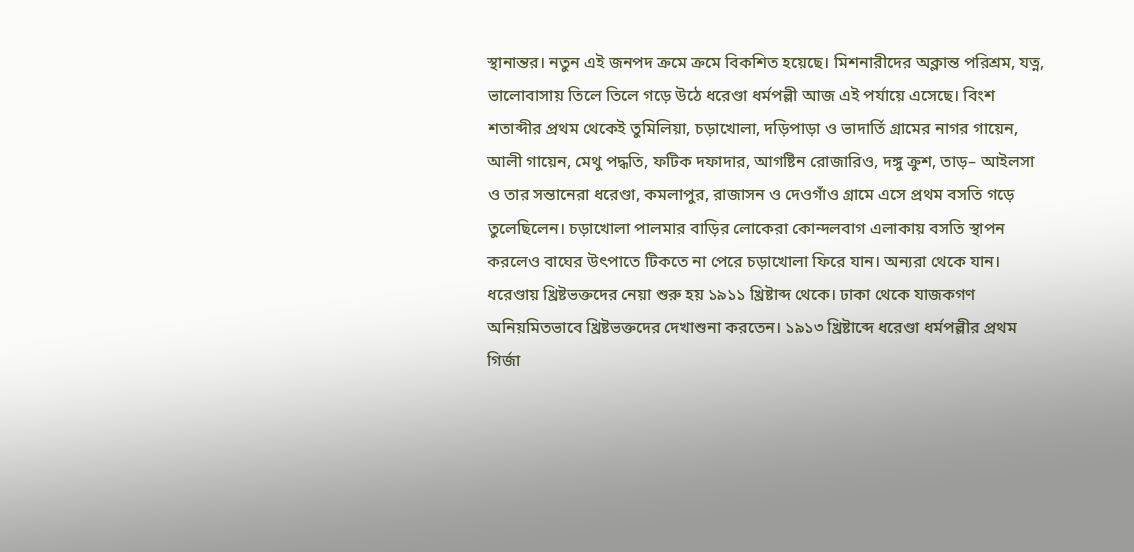স্থানান্তর। নতুন এই জনপদ ক্রমে ক্রমে বিকশিত হয়েছে। মিশনারীদের অক্লান্ত পরিশ্রম, যত্ন, ভালোবাসায় তিলে তিলে গড়ে উঠে ধরেণ্ডা ধর্মপল্লী আজ এই পর্যায়ে এসেছে। বিংশ শতাব্দীর প্রথম থেকেই তুমিলিয়া, চড়াখোলা, দড়িপাড়া ও ভাদার্তি গ্রামের নাগর গায়েন, আলী গায়েন, মেথু পদ্ধতি, ফটিক দফাদার, আগষ্টিন রোজারিও, দঙ্গু ক্রুশ, তাড়– আইলসা ও তার সন্তানেরা ধরেণ্ডা, কমলাপুর, রাজাসন ও দেওগাঁও গ্রামে এসে প্রথম বসতি গড়ে তুলেছিলেন। চড়াখোলা পালমার বাড়ির লোকেরা কোন্দলবাগ এলাকায় বসতি স্থাপন করলেও বাঘের উৎপাতে টিকতে না পেরে চড়াখোলা ফিরে যান। অন্যরা থেকে যান। ধরেণ্ডায় খ্রিষ্টভক্তদের নেয়া শুরু হয় ১৯১১ খ্রিষ্টাব্দ থেকে। ঢাকা থেকে যাজকগণ অনিয়মিতভাবে খ্রিষ্টভক্তদের দেখাশুনা করতেন। ১৯১৩ খ্রিষ্টাব্দে ধরেণ্ডা ধর্মপল্লীর প্রথম গির্জা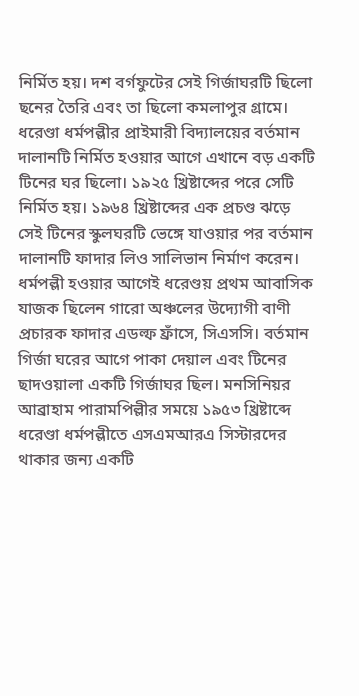নির্মিত হয়। দশ বর্গফুটের সেই গির্জাঘরটি ছিলো ছনের তৈরি এবং তা ছিলো কমলাপুর গ্রামে। ধরেণ্ডা ধর্মপল্লীর প্রাইমারী বিদ্যালয়ের বর্তমান দালানটি নির্মিত হওয়ার আগে এখানে বড় একটি টিনের ঘর ছিলো। ১৯২৫ খ্রিষ্টাব্দের পরে সেটি নির্মিত হয়। ১৯৬৪ খ্রিষ্টাব্দের এক প্রচণ্ড ঝড়ে সেই টিনের স্কুলঘরটি ভেঙ্গে যাওয়ার পর বর্তমান দালানটি ফাদার লিও সালিভান নির্মাণ করেন। ধর্মপল্লী হওয়ার আগেই ধরেণ্ডয় প্রথম আবাসিক যাজক ছিলেন গারো অঞ্চলের উদ্যোগী বাণী প্রচারক ফাদার এডল্ফ ফ্রাঁসে, সিএসসি। বর্তমান গির্জা ঘরের আগে পাকা দেয়াল এবং টিনের ছাদওয়ালা একটি গির্জাঘর ছিল। মনসিনিয়র আব্রাহাম পারামপিল্লীর সময়ে ১৯৫৩ খ্রিষ্টাব্দে ধরেণ্ডা ধর্মপল্লীতে এসএমআরএ সিস্টারদের থাকার জন্য একটি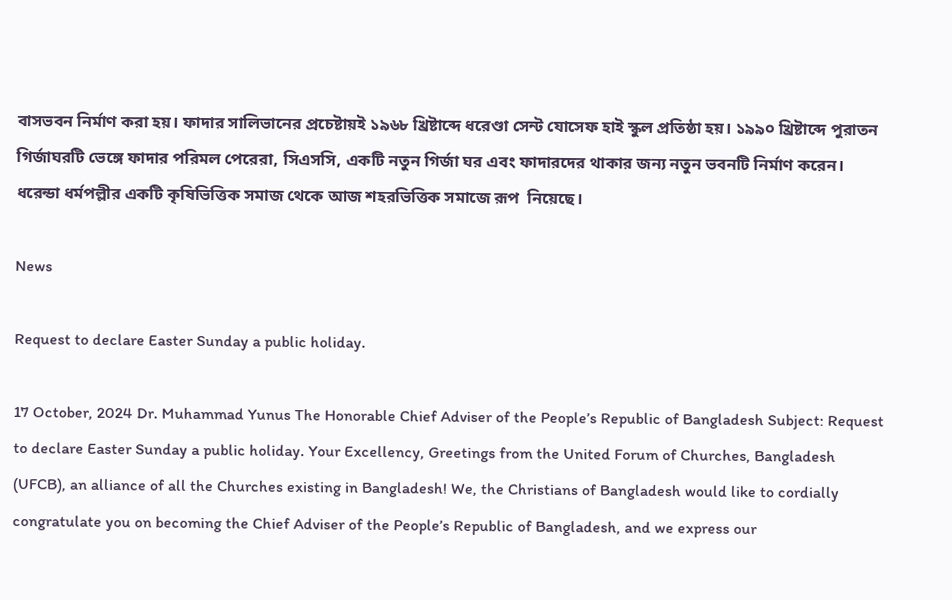বাসভবন নির্মাণ করা হয়। ফাদার সালিভানের প্রচেষ্টায়ই ১৯৬৮ খ্রিষ্টাব্দে ধরেণ্ডা সেন্ট যোসেফ হাই স্কুল প্রতিষ্ঠা হয়। ১৯৯০ খ্রিষ্টাব্দে পুরাতন গির্জাঘরটি ভেঙ্গে ফাদার পরিমল পেরেরা, সিএসসি, একটি নতুন গির্জা ঘর এবং ফাদারদের থাকার জন্য নতুন ভবনটি নির্মাণ করেন। ধরেন্ডা ধর্মপল্লীর একটি কৃষিভিত্তিক সমাজ থেকে আজ শহরভিত্তিক সমাজে রূপ  নিয়েছে।

News

Request to declare Easter Sunday a public holiday.

17 October, 2024 Dr. Muhammad Yunus The Honorable Chief Adviser of the People’s Republic of Bangladesh Subject: Request to declare Easter Sunday a public holiday. Your Excellency, Greetings from the United Forum of Churches, Bangladesh (UFCB), an alliance of all the Churches existing in Bangladesh! We, the Christians of Bangladesh would like to cordially congratulate you on becoming the Chief Adviser of the People’s Republic of Bangladesh, and we express our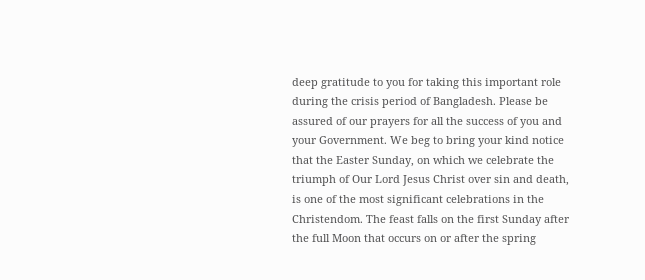deep gratitude to you for taking this important role during the crisis period of Bangladesh. Please be assured of our prayers for all the success of you and your Government. We beg to bring your kind notice that the Easter Sunday, on which we celebrate the triumph of Our Lord Jesus Christ over sin and death, is one of the most significant celebrations in the Christendom. The feast falls on the first Sunday after the full Moon that occurs on or after the spring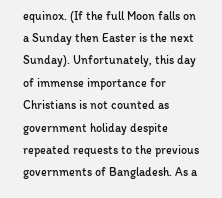equinox. (If the full Moon falls on a Sunday then Easter is the next Sunday). Unfortunately, this day of immense importance for Christians is not counted as government holiday despite repeated requests to the previous governments of Bangladesh. As a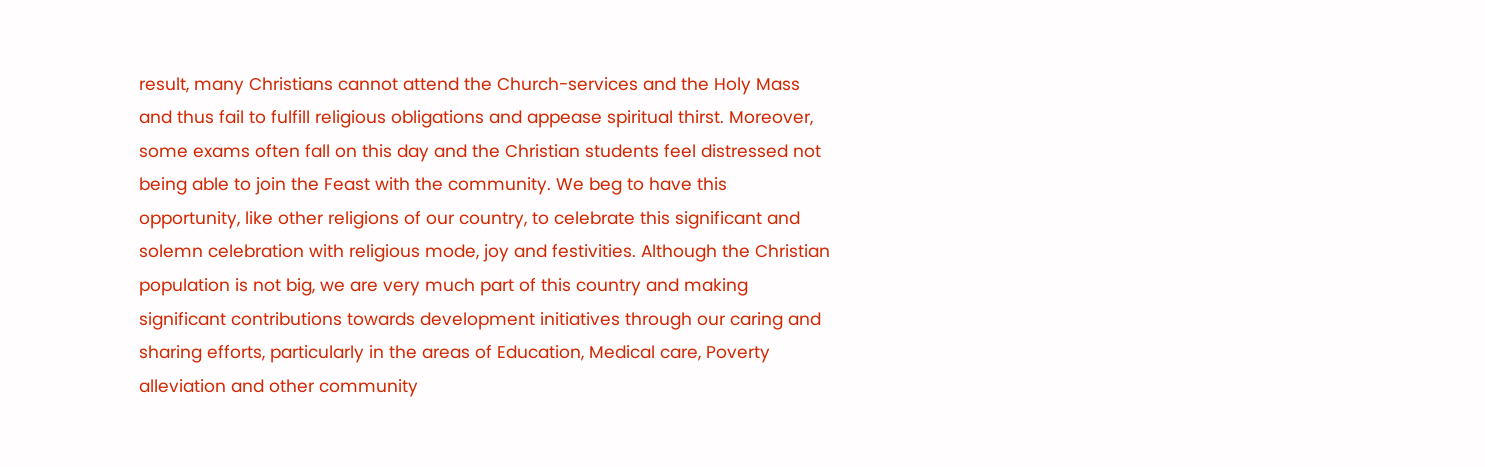result, many Christians cannot attend the Church-services and the Holy Mass and thus fail to fulfill religious obligations and appease spiritual thirst. Moreover, some exams often fall on this day and the Christian students feel distressed not being able to join the Feast with the community. We beg to have this opportunity, like other religions of our country, to celebrate this significant and solemn celebration with religious mode, joy and festivities. Although the Christian population is not big, we are very much part of this country and making significant contributions towards development initiatives through our caring and sharing efforts, particularly in the areas of Education, Medical care, Poverty alleviation and other community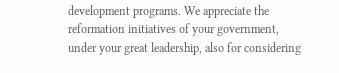development programs. We appreciate the reformation initiatives of your government, under your great leadership, also for considering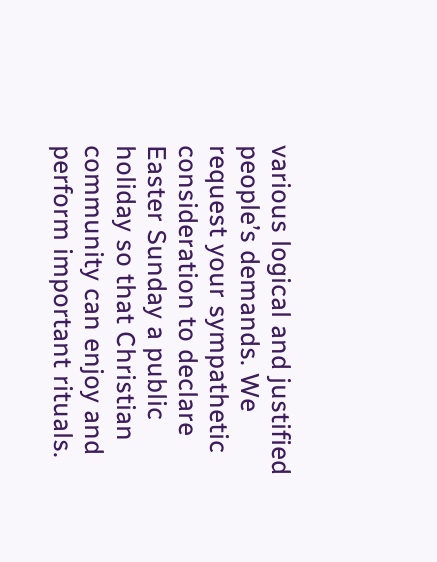various logical and justified people’s demands. We request your sympathetic consideration to declare Easter Sunday a public holiday so that Christian community can enjoy and perform important rituals.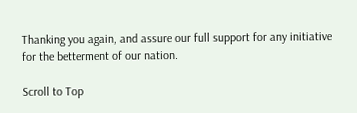Thanking you again, and assure our full support for any initiative for the betterment of our nation.

Scroll to Top